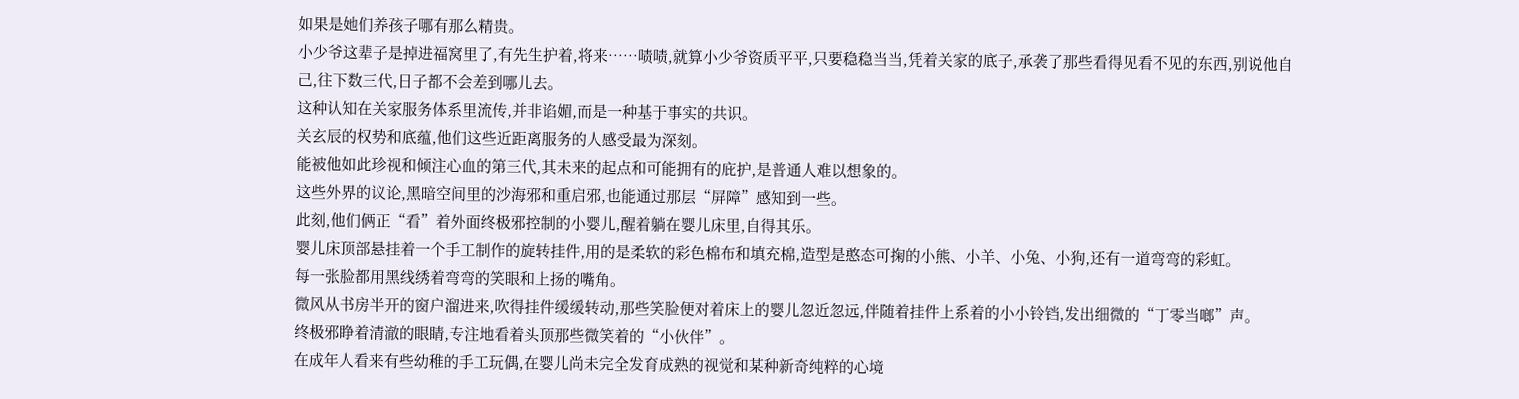如果是她们养孩子哪有那么精贵。
小少爷这辈子是掉进福窝里了,有先生护着,将来……啧啧,就算小少爷资质平平,只要稳稳当当,凭着关家的底子,承袭了那些看得见看不见的东西,别说他自己,往下数三代,日子都不会差到哪儿去。
这种认知在关家服务体系里流传,并非谄媚,而是一种基于事实的共识。
关玄辰的权势和底蕴,他们这些近距离服务的人感受最为深刻。
能被他如此珍视和倾注心血的第三代,其未来的起点和可能拥有的庇护,是普通人难以想象的。
这些外界的议论,黑暗空间里的沙海邪和重启邪,也能通过那层“屏障”感知到一些。
此刻,他们俩正“看”着外面终极邪控制的小婴儿,醒着躺在婴儿床里,自得其乐。
婴儿床顶部悬挂着一个手工制作的旋转挂件,用的是柔软的彩色棉布和填充棉,造型是憨态可掬的小熊、小羊、小兔、小狗,还有一道弯弯的彩虹。
每一张脸都用黑线绣着弯弯的笑眼和上扬的嘴角。
微风从书房半开的窗户溜进来,吹得挂件缓缓转动,那些笑脸便对着床上的婴儿忽近忽远,伴随着挂件上系着的小小铃铛,发出细微的“丁零当啷”声。
终极邪睁着清澈的眼睛,专注地看着头顶那些微笑着的“小伙伴”。
在成年人看来有些幼稚的手工玩偶,在婴儿尚未完全发育成熟的视觉和某种新奇纯粹的心境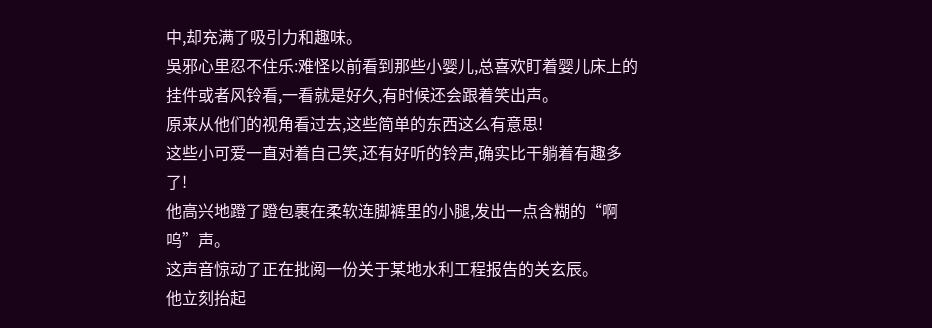中,却充满了吸引力和趣味。
吳邪心里忍不住乐:难怪以前看到那些小婴儿,总喜欢盯着婴儿床上的挂件或者风铃看,一看就是好久,有时候还会跟着笑出声。
原来从他们的视角看过去,这些简单的东西这么有意思!
这些小可爱一直对着自己笑,还有好听的铃声,确实比干躺着有趣多了!
他高兴地蹬了蹬包裹在柔软连脚裤里的小腿,发出一点含糊的“啊呜”声。
这声音惊动了正在批阅一份关于某地水利工程报告的关玄辰。
他立刻抬起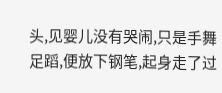头,见婴儿没有哭闹,只是手舞足蹈,便放下钢笔,起身走了过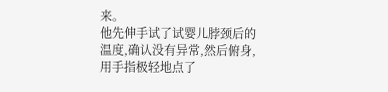来。
他先伸手试了试婴儿脖颈后的温度,确认没有异常,然后俯身,用手指极轻地点了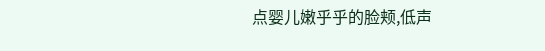点婴儿嫩乎乎的脸颊,低声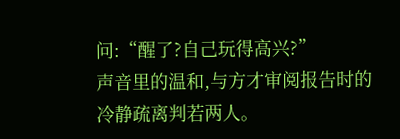问:“醒了?自己玩得高兴?”
声音里的温和,与方才审阅报告时的冷静疏离判若两人。